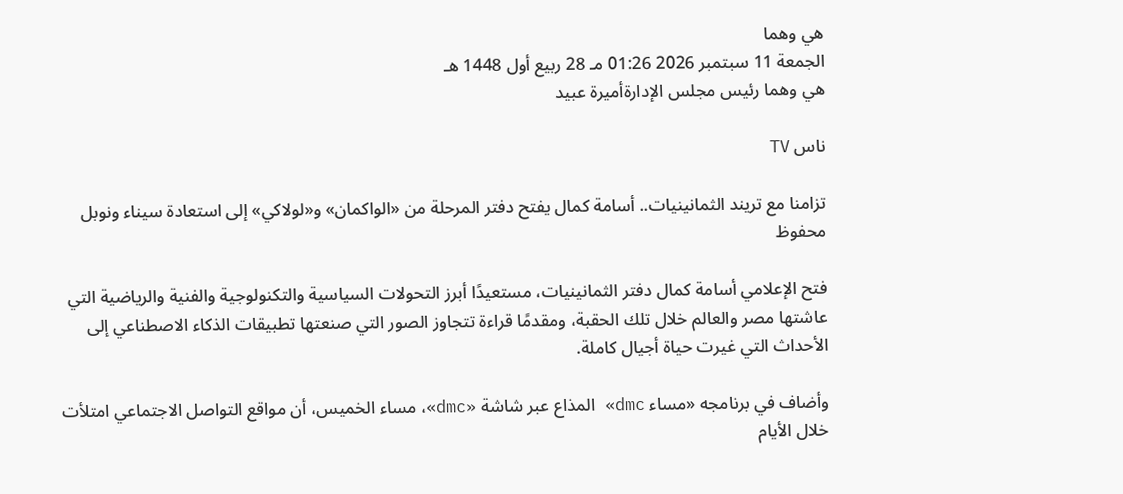هي وهما
الجمعة 11 سبتمبر 2026 01:26 مـ 28 ربيع أول 1448 هـ
هي وهما رئيس مجلس الإدارةأميرة عبيد

ناس TV

تزامنا مع تريند الثمانينيات.. أسامة كمال يفتح دفتر المرحلة من «الواكمان» و«لولاكي» إلى استعادة سيناء ونوبل محفوظ

فتح الإعلامي أسامة كمال دفتر الثمانينيات، مستعيدًا أبرز التحولات السياسية والتكنولوجية والفنية والرياضية التي عاشتها مصر والعالم خلال تلك الحقبة، ومقدمًا قراءة تتجاوز الصور التي صنعتها تطبيقات الذكاء الاصطناعي إلى الأحداث التي غيرت حياة أجيال كاملة.

وأضاف في برنامجه «مساء dmc» المذاع عبر شاشة «dmc»، مساء الخميس، أن مواقع التواصل الاجتماعي امتلأت خلال الأيام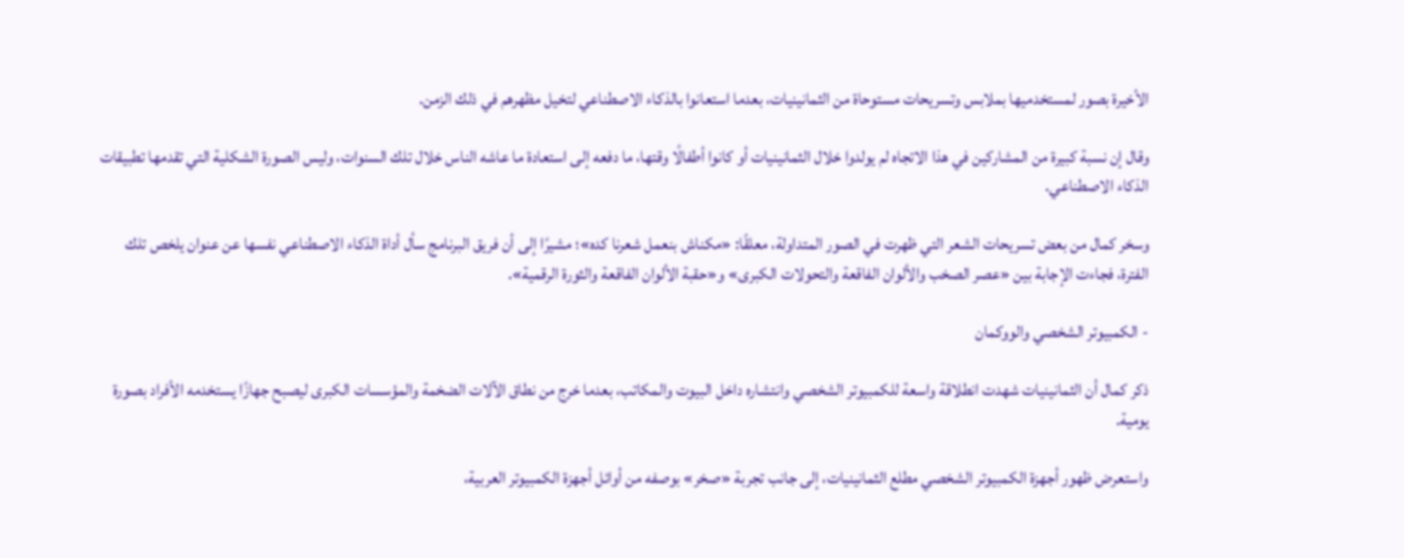الأخيرة بصور لمستخدميها بملابس وتسريحات مستوحاة من الثمانينيات، بعدما استعانوا بالذكاء الاصطناعي لتخيل مظهرهم في ذلك الزمن.

وقال إن نسبة كبيرة من المشاركين في هذا الاتجاه لم يولدوا خلال الثمانينيات أو كانوا أطفالًا وقتها، ما دفعه إلى استعادة ما عاشه الناس خلال تلك السنوات، وليس الصورة الشكلية التي تقدمها تطبيقات الذكاء الاصطناعي.

وسخر كمال من بعض تسريحات الشعر التي ظهرت في الصور المتداولة، معلقًا: «مكناش بنعمل شعرنا كده»؛ مشيرًا إلى أن فريق البرنامج سأل أداة الذكاء الاصطناعي نفسها عن عنوان يلخص تلك الفترة، فجاءت الإجابة بين «عصر الصخب والألوان الفاقعة والتحولات الكبرى» و«حقبة الألوان الفاقعة والثورة الرقمية».

- الكمبيوتر الشخصي والووكمان

ذكر كمال أن الثمانينيات شهدت انطلاقة واسعة للكمبيوتر الشخصي وانتشاره داخل البيوت والمكاتب، بعدما خرج من نطاق الآلات الضخمة والمؤسسات الكبرى ليصبح جهازًا يستخدمه الأفراد بصورة يومية.

واستعرض ظهور أجهزة الكمبيوتر الشخصي مطلع الثمانينيات، إلى جانب تجربة «صخر» بوصفه من أوائل أجهزة الكمبيوتر العربية،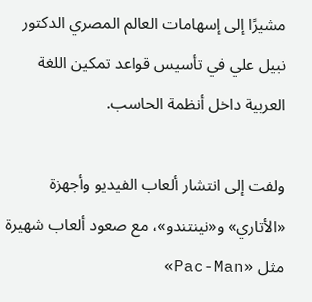مشيرًا إلى إسهامات العالم المصري الدكتور نبيل علي في تأسيس قواعد تمكين اللغة العربية داخل أنظمة الحاسب.

ولفت إلى انتشار ألعاب الفيديو وأجهزة «الأتاري» و«نينتندو»، مع صعود ألعاب شهيرة مثل «Pac-Man»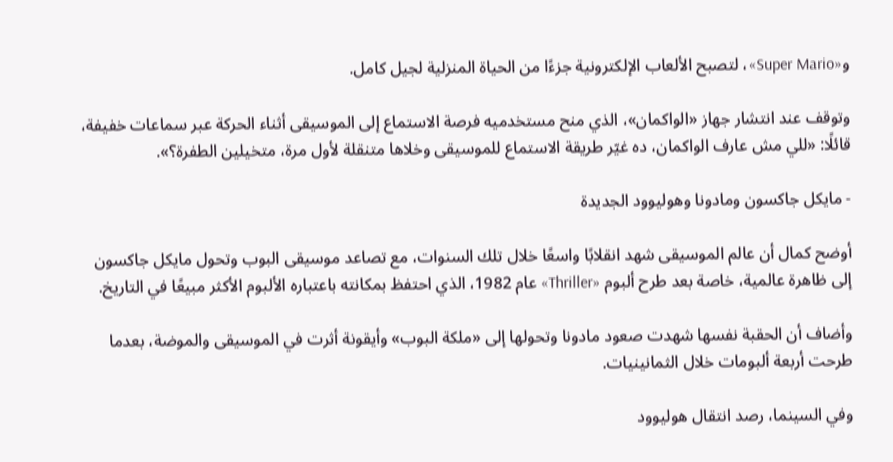و«Super Mario»، لتصبح الألعاب الإلكترونية جزءًا من الحياة المنزلية لجيل كامل.

وتوقف عند انتشار جهاز «الواكمان»، الذي منح مستخدميه فرصة الاستماع إلى الموسيقى أثناء الحركة عبر سماعات خفيفة، قائلًا: «للي مش عارف الواكمان، ده غيّر طريقة الاستماع للموسيقى وخلاها متنقلة لأول مرة، متخيلين الطفرة؟».

- مايكل جاكسون ومادونا وهوليوود الجديدة

أوضح كمال أن عالم الموسيقى شهد انقلابًا واسعًا خلال تلك السنوات، مع تصاعد موسيقى البوب وتحول مايكل جاكسون إلى ظاهرة عالمية، خاصة بعد طرح ألبوم «Thriller» عام 1982، الذي احتفظ بمكانته باعتباره الألبوم الأكثر مبيعًا في التاريخ.

وأضاف أن الحقبة نفسها شهدت صعود مادونا وتحولها إلى «ملكة البوب» وأيقونة أثرت في الموسيقى والموضة، بعدما طرحت أربعة ألبومات خلال الثمانينيات.

وفي السينما، رصد انتقال هوليوود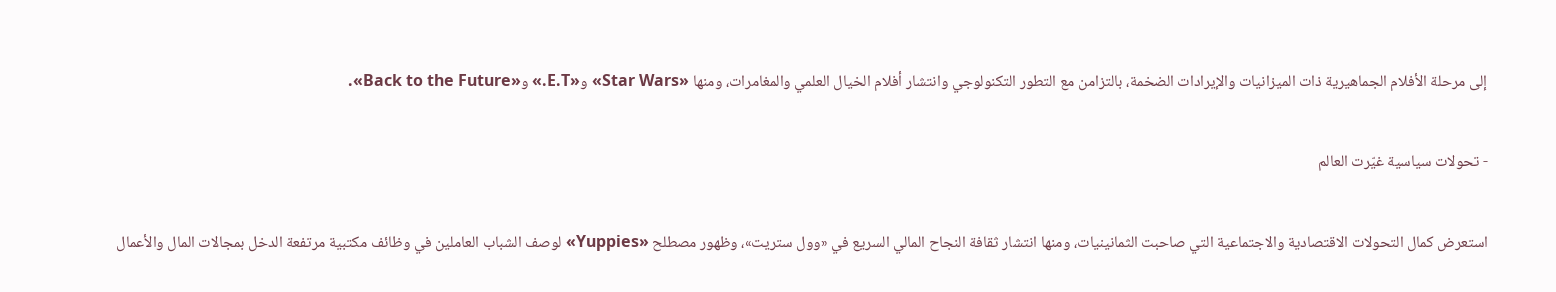إلى مرحلة الأفلام الجماهيرية ذات الميزانيات والإيرادات الضخمة، بالتزامن مع التطور التكنولوجي وانتشار أفلام الخيال العلمي والمغامرات، ومنها «Star Wars» و«E.T.» و«Back to the Future».

- تحولات سياسية غيّرت العالم

استعرض كمال التحولات الاقتصادية والاجتماعية التي صاحبت الثمانينيات، ومنها انتشار ثقافة النجاح المالي السريع في «وول ستريت»، وظهور مصطلح «Yuppies» لوصف الشباب العاملين في وظائف مكتبية مرتفعة الدخل بمجالات المال والأعمال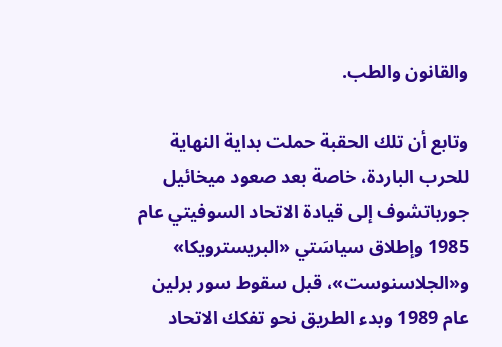والقانون والطب.

وتابع أن تلك الحقبة حملت بداية النهاية للحرب الباردة، خاصة بعد صعود ميخائيل جورباتشوف إلى قيادة الاتحاد السوفيتي عام 1985 وإطلاق سياسَتي «البريسترويكا» و«الجلاسنوست»، قبل سقوط سور برلين عام 1989 وبدء الطريق نحو تفكك الاتحاد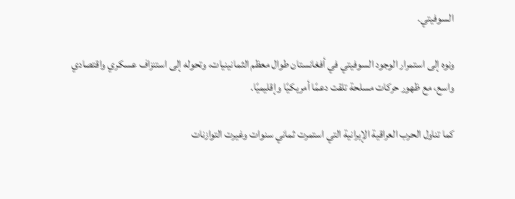السوفيتي.

ونوه إلى استمرار الوجود السوفيتي في أفغانستان طوال معظم الثمانينيات، وتحوله إلى استنزاف عسكري واقتصادي واسع، مع ظهور حركات مسلحة تلقت دعمًا أمريكيًا وإقليميًا.

كما تناول الحرب العراقية الإيرانية التي استمرت ثماني سنوات وغيرت التوازنات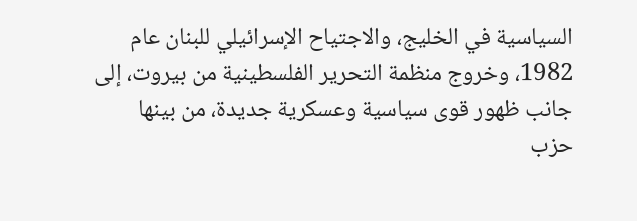السياسية في الخليج، والاجتياح الإسرائيلي للبنان عام 1982، وخروج منظمة التحرير الفلسطينية من بيروت، إلى جانب ظهور قوى سياسية وعسكرية جديدة، من بينها حزب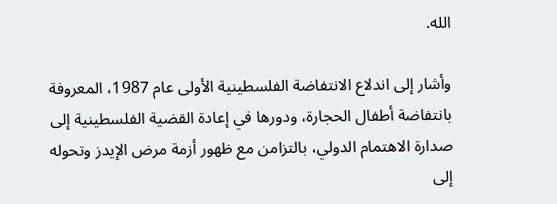الله.

وأشار إلى اندلاع الانتفاضة الفلسطينية الأولى عام 1987، المعروفة بانتفاضة أطفال الحجارة، ودورها في إعادة القضية الفلسطينية إلى صدارة الاهتمام الدولي، بالتزامن مع ظهور أزمة مرض الإيدز وتحوله إلى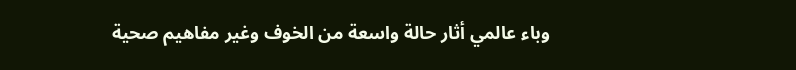وباء عالمي أثار حالة واسعة من الخوف وغير مفاهيم صحية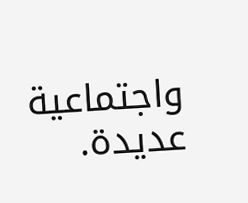واجتماعية عديدة.